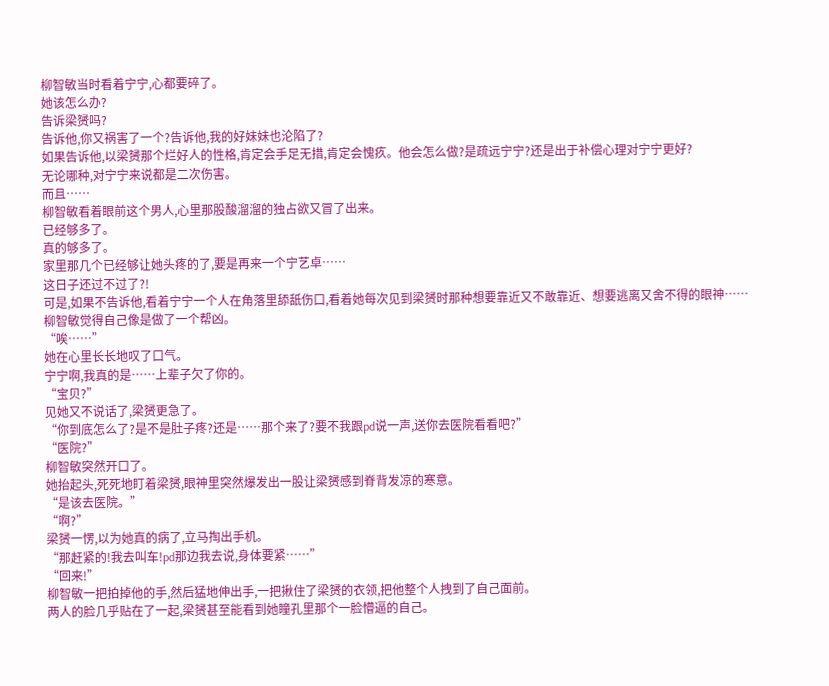柳智敏当时看着宁宁,心都要碎了。
她该怎么办?
告诉梁赟吗?
告诉他,你又祸害了一个?告诉他,我的好妹妹也沦陷了?
如果告诉他,以梁赟那个烂好人的性格,肯定会手足无措,肯定会愧疚。他会怎么做?是疏远宁宁?还是出于补偿心理对宁宁更好?
无论哪种,对宁宁来说都是二次伤害。
而且……
柳智敏看着眼前这个男人,心里那股酸溜溜的独占欲又冒了出来。
已经够多了。
真的够多了。
家里那几个已经够让她头疼的了,要是再来一个宁艺卓……
这日子还过不过了?!
可是,如果不告诉他,看着宁宁一个人在角落里舔舐伤口,看着她每次见到梁赟时那种想要靠近又不敢靠近、想要逃离又舍不得的眼神……
柳智敏觉得自己像是做了一个帮凶。
“唉……”
她在心里长长地叹了口气。
宁宁啊,我真的是……上辈子欠了你的。
“宝贝?”
见她又不说话了,梁赟更急了。
“你到底怎么了?是不是肚子疼?还是……那个来了?要不我跟pd说一声,送你去医院看看吧?”
“医院?”
柳智敏突然开口了。
她抬起头,死死地盯着梁赟,眼神里突然爆发出一股让梁赟感到脊背发凉的寒意。
“是该去医院。”
“啊?”
梁赟一愣,以为她真的病了,立马掏出手机。
“那赶紧的!我去叫车!pd那边我去说,身体要紧……”
“回来!”
柳智敏一把拍掉他的手,然后猛地伸出手,一把揪住了梁赟的衣领,把他整个人拽到了自己面前。
两人的脸几乎贴在了一起,梁赟甚至能看到她瞳孔里那个一脸懵逼的自己。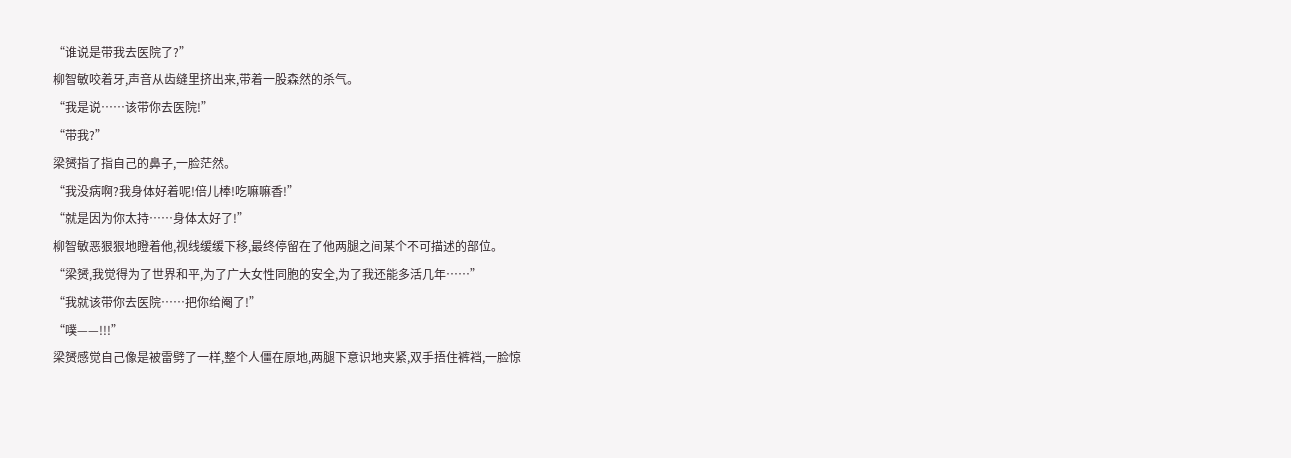“谁说是带我去医院了?”
柳智敏咬着牙,声音从齿缝里挤出来,带着一股森然的杀气。
“我是说……该带你去医院!”
“带我?”
梁赟指了指自己的鼻子,一脸茫然。
“我没病啊?我身体好着呢!倍儿棒!吃嘛嘛香!”
“就是因为你太持……身体太好了!”
柳智敏恶狠狠地瞪着他,视线缓缓下移,最终停留在了他两腿之间某个不可描述的部位。
“梁赟,我觉得为了世界和平,为了广大女性同胞的安全,为了我还能多活几年……”
“我就该带你去医院……把你给阉了!”
“噗——!!!”
梁赟感觉自己像是被雷劈了一样,整个人僵在原地,两腿下意识地夹紧,双手捂住裤裆,一脸惊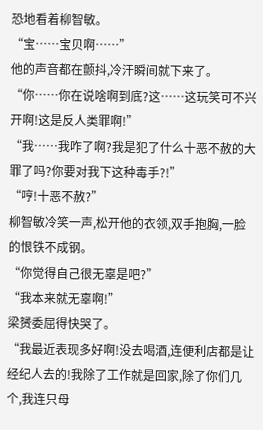恐地看着柳智敏。
“宝……宝贝啊……”
他的声音都在颤抖,冷汗瞬间就下来了。
“你……你在说啥啊到底?这……这玩笑可不兴开啊!这是反人类罪啊!”
“我……我咋了啊?我是犯了什么十恶不赦的大罪了吗?你要对我下这种毒手?!”
“哼!十恶不赦?”
柳智敏冷笑一声,松开他的衣领,双手抱胸,一脸的恨铁不成钢。
“你觉得自己很无辜是吧?”
“我本来就无辜啊!”
梁赟委屈得快哭了。
“我最近表现多好啊!没去喝酒,连便利店都是让经纪人去的!我除了工作就是回家,除了你们几个,我连只母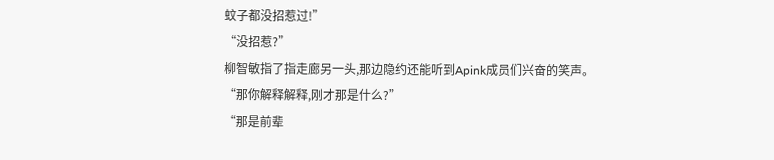蚊子都没招惹过!”
“没招惹?”
柳智敏指了指走廊另一头,那边隐约还能听到Apink成员们兴奋的笑声。
“那你解释解释,刚才那是什么?”
“那是前辈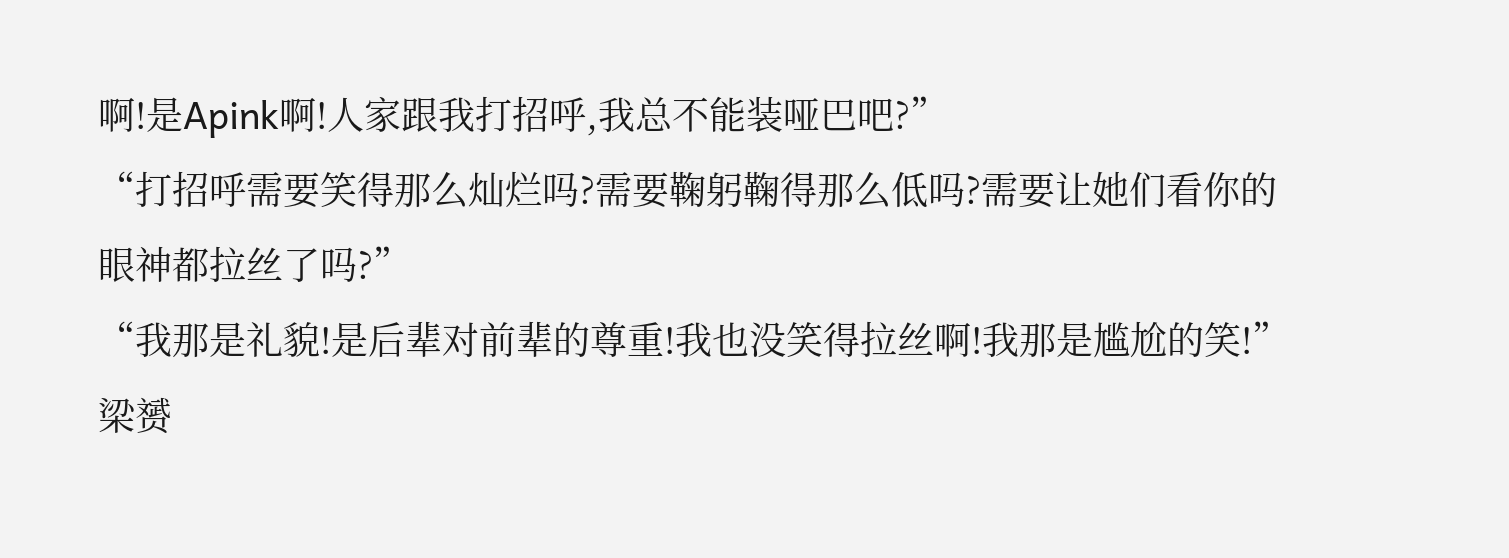啊!是Apink啊!人家跟我打招呼,我总不能装哑巴吧?”
“打招呼需要笑得那么灿烂吗?需要鞠躬鞠得那么低吗?需要让她们看你的眼神都拉丝了吗?”
“我那是礼貌!是后辈对前辈的尊重!我也没笑得拉丝啊!我那是尴尬的笑!”
梁赟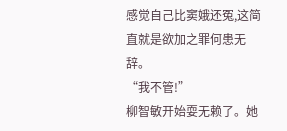感觉自己比窦娥还冤,这简直就是欲加之罪何患无辞。
“我不管!”
柳智敏开始耍无赖了。她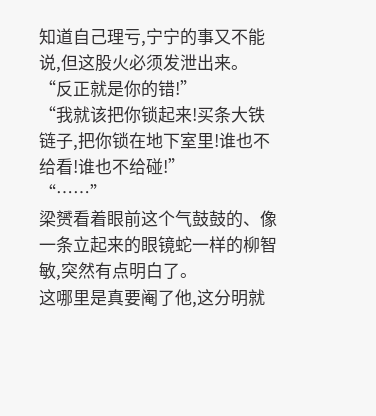知道自己理亏,宁宁的事又不能说,但这股火必须发泄出来。
“反正就是你的错!”
“我就该把你锁起来!买条大铁链子,把你锁在地下室里!谁也不给看!谁也不给碰!”
“……”
梁赟看着眼前这个气鼓鼓的、像一条立起来的眼镜蛇一样的柳智敏,突然有点明白了。
这哪里是真要阉了他,这分明就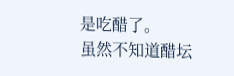是吃醋了。
虽然不知道醋坛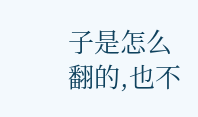子是怎么翻的,也不